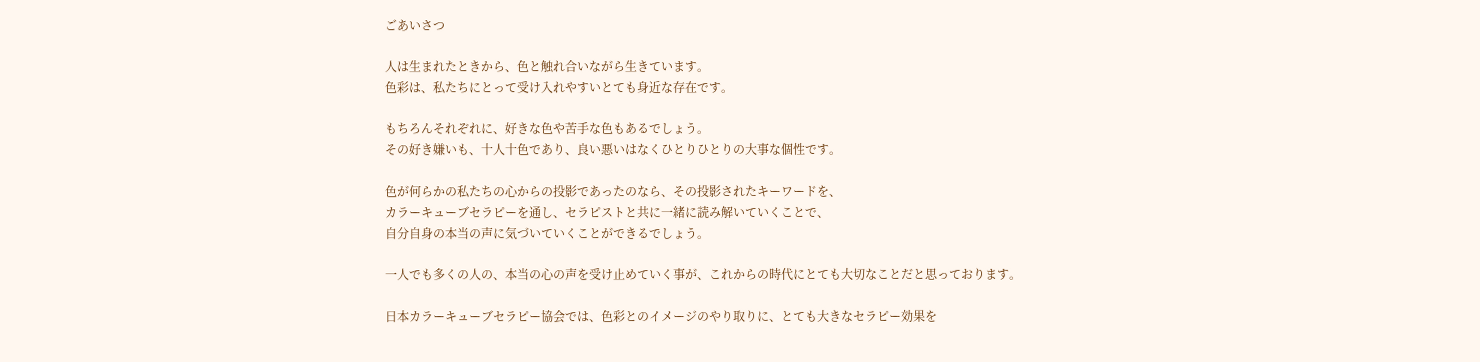ごあいさつ

人は生まれたときから、色と触れ合いながら生きています。
色彩は、私たちにとって受け入れやすいとても身近な存在です。

もちろんそれぞれに、好きな色や苦手な色もあるでしょう。
その好き嫌いも、十人十色であり、良い悪いはなくひとりひとりの大事な個性です。

色が何らかの私たちの心からの投影であったのなら、その投影されたキーワードを、
カラーキューブセラピーを通し、セラピストと共に一緒に読み解いていくことで、
自分自身の本当の声に気づいていくことができるでしょう。

一人でも多くの人の、本当の心の声を受け止めていく事が、これからの時代にとても大切なことだと思っております。

日本カラーキューブセラピー協会では、色彩とのイメージのやり取りに、とても大きなセラピー効果を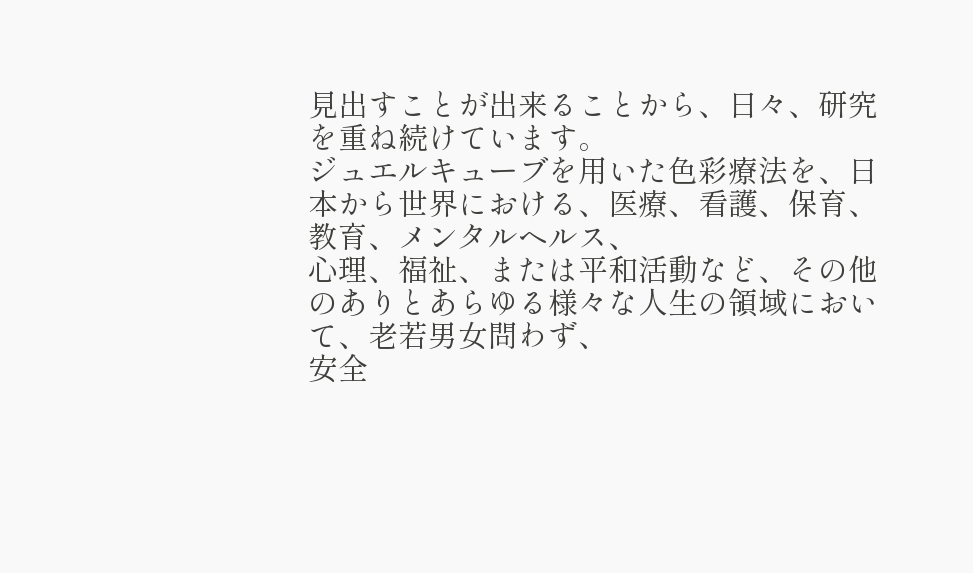見出すことが出来ることから、日々、研究を重ね続けています。
ジュエルキューブを用いた色彩療法を、日本から世界における、医療、看護、保育、教育、メンタルヘルス、
心理、福祉、または平和活動など、その他のありとあらゆる様々な人生の領域において、老若男女問わず、
安全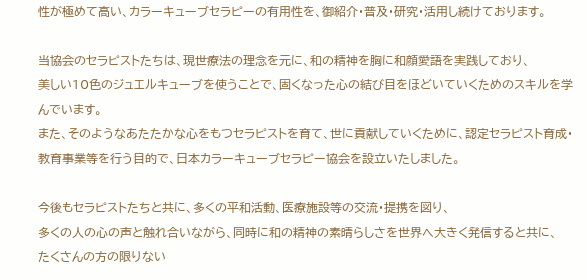性が極めて高い、カラーキューブセラピーの有用性を、御紹介・普及・研究・活用し続けております。

当協会のセラピストたちは、現世療法の理念を元に、和の精神を胸に和顔愛語を実践しており、
美しい10色のジュエルキューブを使うことで、固くなった心の結び目をほどいていくためのスキルを学んでいます。
また、そのようなあたたかな心をもつセラピストを育て、世に貢献していくために、認定セラピスト育成・
教育事業等を行う目的で、日本カラーキューブセラピー協会を設立いたしました。

今後もセラピストたちと共に、多くの平和活動、医療施設等の交流・提携を図り、
多くの人の心の声と触れ合いながら、同時に和の精神の素晴らしさを世界へ大きく発信すると共に、
たくさんの方の限りない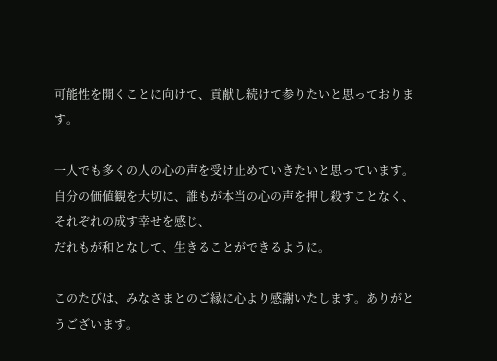可能性を開くことに向けて、貢献し続けて参りたいと思っております。

一人でも多くの人の心の声を受け止めていきたいと思っています。
自分の価値観を大切に、誰もが本当の心の声を押し殺すことなく、それぞれの成す幸せを感じ、
だれもが和となして、生きることができるように。

このたびは、みなさまとのご縁に心より感謝いたします。ありがとうございます。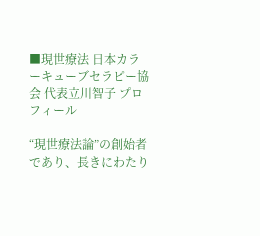■現世療法 日本カラーキューブセラピー協会 代表立川智子 プロフィール

“現世療法論”の創始者であり、長きにわたり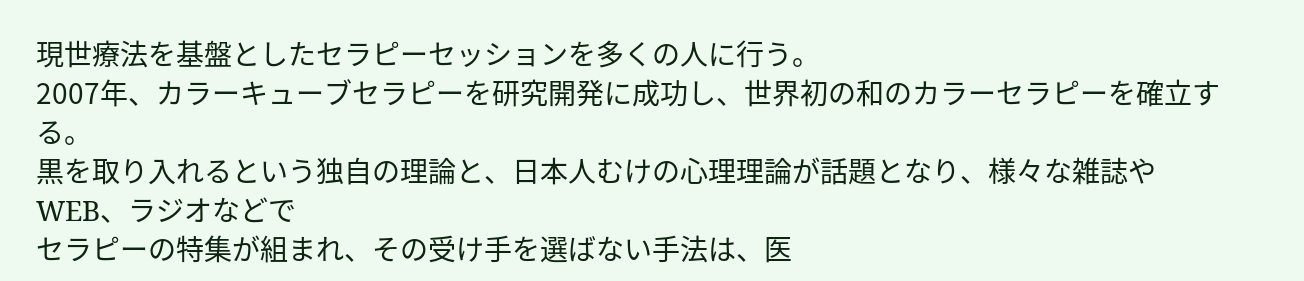現世療法を基盤としたセラピーセッションを多くの人に行う。
2007年、カラーキューブセラピーを研究開発に成功し、世界初の和のカラーセラピーを確立する。
黒を取り入れるという独自の理論と、日本人むけの心理理論が話題となり、様々な雑誌やWEB、ラジオなどで
セラピーの特集が組まれ、その受け手を選ばない手法は、医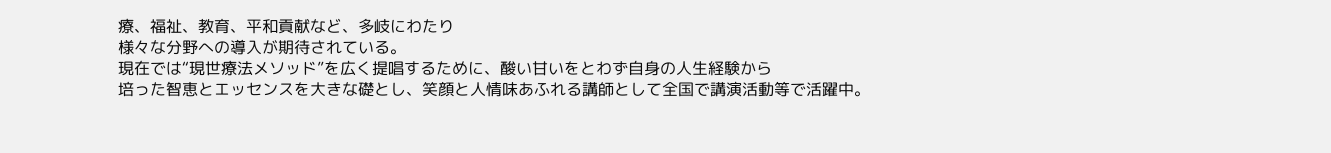療、福祉、教育、平和貢献など、多岐にわたり
様々な分野への導入が期待されている。
現在では“現世療法メソッド”を広く提唱するために、酸い甘いをとわず自身の人生経験から
培った智恵とエッセンスを大きな礎とし、笑顔と人情味あふれる講師として全国で講演活動等で活躍中。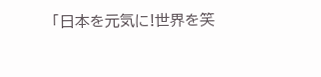「日本を元気に!世界を笑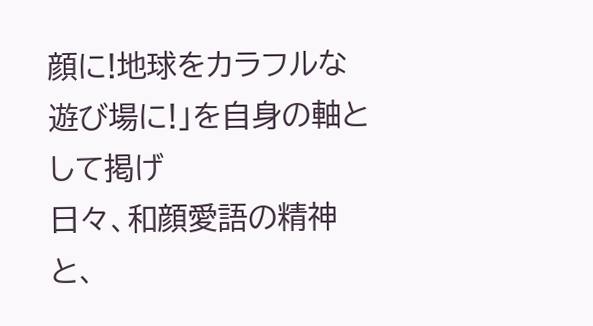顔に!地球をカラフルな遊び場に!」を自身の軸として掲げ
日々、和顔愛語の精神と、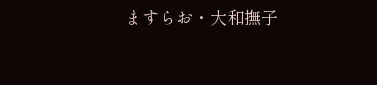ますらお・大和撫子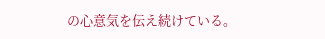の心意気を伝え続けている。